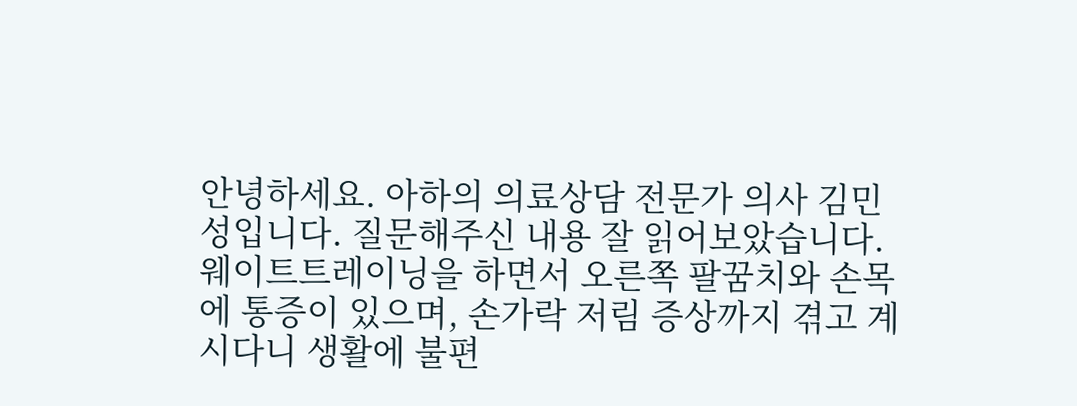안녕하세요. 아하의 의료상담 전문가 의사 김민성입니다. 질문해주신 내용 잘 읽어보았습니다.
웨이트트레이닝을 하면서 오른쪽 팔꿈치와 손목에 통증이 있으며, 손가락 저림 증상까지 겪고 계시다니 생활에 불편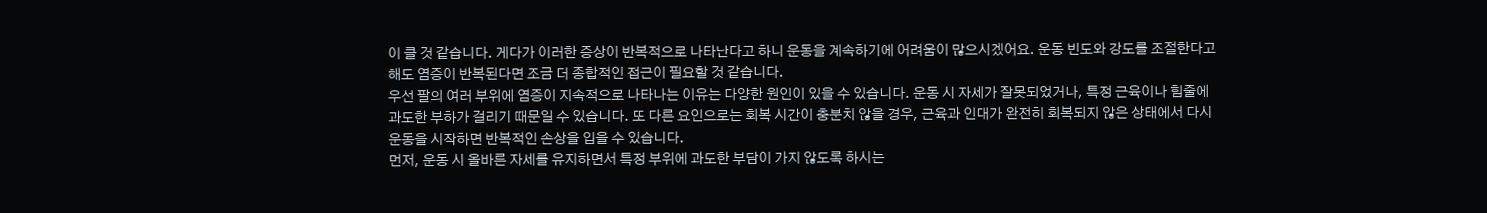이 클 것 같습니다. 게다가 이러한 증상이 반복적으로 나타난다고 하니 운동을 계속하기에 어려움이 많으시겠어요. 운동 빈도와 강도를 조절한다고 해도 염증이 반복된다면 조금 더 종합적인 접근이 필요할 것 같습니다.
우선 팔의 여러 부위에 염증이 지속적으로 나타나는 이유는 다양한 원인이 있을 수 있습니다. 운동 시 자세가 잘못되었거나, 특정 근육이나 힘줄에 과도한 부하가 걸리기 때문일 수 있습니다. 또 다른 요인으로는 회복 시간이 충분치 않을 경우, 근육과 인대가 완전히 회복되지 않은 상태에서 다시 운동을 시작하면 반복적인 손상을 입을 수 있습니다.
먼저, 운동 시 올바른 자세를 유지하면서 특정 부위에 과도한 부담이 가지 않도록 하시는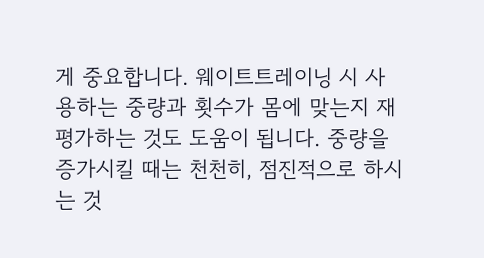게 중요합니다. 웨이트트레이닝 시 사용하는 중량과 횟수가 몸에 맞는지 재평가하는 것도 도움이 됩니다. 중량을 증가시킬 때는 천천히, 점진적으로 하시는 것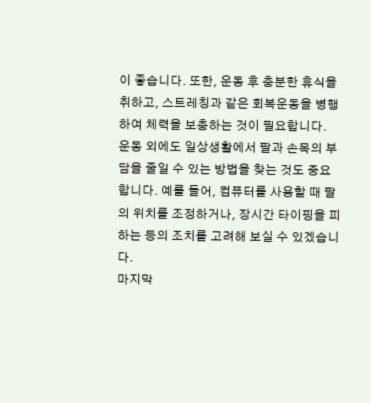이 좋습니다. 또한, 운동 후 충분한 휴식을 취하고, 스트레칭과 같은 회복운동을 병행하여 체력을 보충하는 것이 필요합니다.
운동 외에도 일상생활에서 팔과 손목의 부담을 줄일 수 있는 방법을 찾는 것도 중요합니다. 예를 들어, 컴퓨터를 사용할 때 팔의 위치를 조정하거나, 장시간 타이핑을 피하는 등의 조치를 고려해 보실 수 있겠습니다.
마지막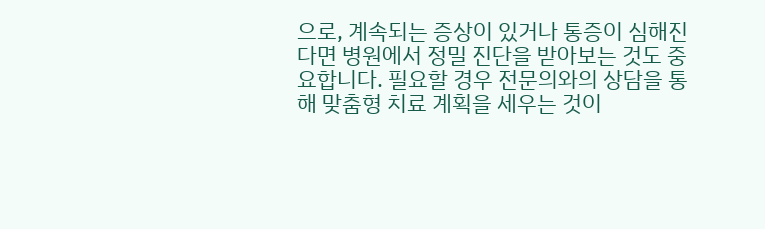으로, 계속되는 증상이 있거나 통증이 심해진다면 병원에서 정밀 진단을 받아보는 것도 중요합니다. 필요할 경우 전문의와의 상담을 통해 맞춤형 치료 계획을 세우는 것이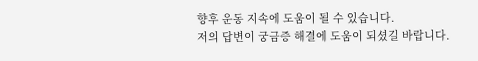향후 운동 지속에 도움이 될 수 있습니다.
저의 답변이 궁금증 해결에 도움이 되셨길 바랍니다.